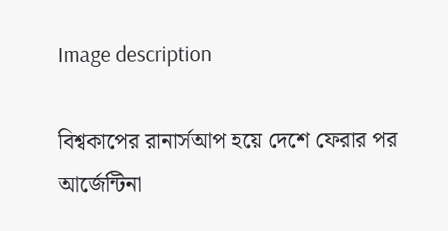Image description

বিশ্বকাপের রানার্সআপ হয়ে দেশে ফেরার পর আর্জেন্টিনা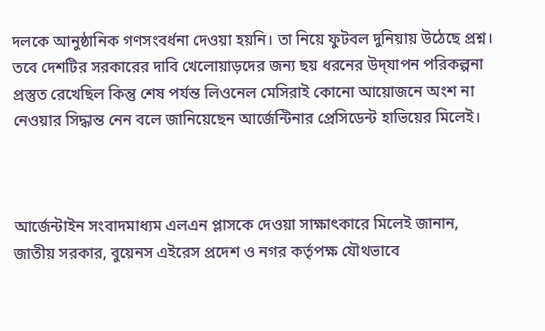দলকে আনুষ্ঠানিক গণসংবর্ধনা দেওয়া হয়নি। তা নিয়ে ফুটবল দুনিয়ায় উঠেছে প্রশ্ন। তবে দেশটির সরকারের দাবি খেলোয়াড়দের জন্য ছয় ধরনের উদ্‌যাপন পরিকল্পনা প্রস্তুত রেখেছিল কিন্তু শেষ পর্যন্ত লিওনেল মেসিরাই কোনো আয়োজনে অংশ না নেওয়ার সিদ্ধান্ত নেন বলে জানিয়েছেন আর্জেন্টিনার প্রেসিডেন্ট হাভিয়ের মিলেই।



আর্জেন্টাইন সংবাদমাধ্যম এলএন প্লাসকে দেওয়া সাক্ষাৎকারে মিলেই জানান, জাতীয় সরকার, বুয়েনস এইরেস প্রদেশ ও নগর কর্তৃপক্ষ যৌথভাবে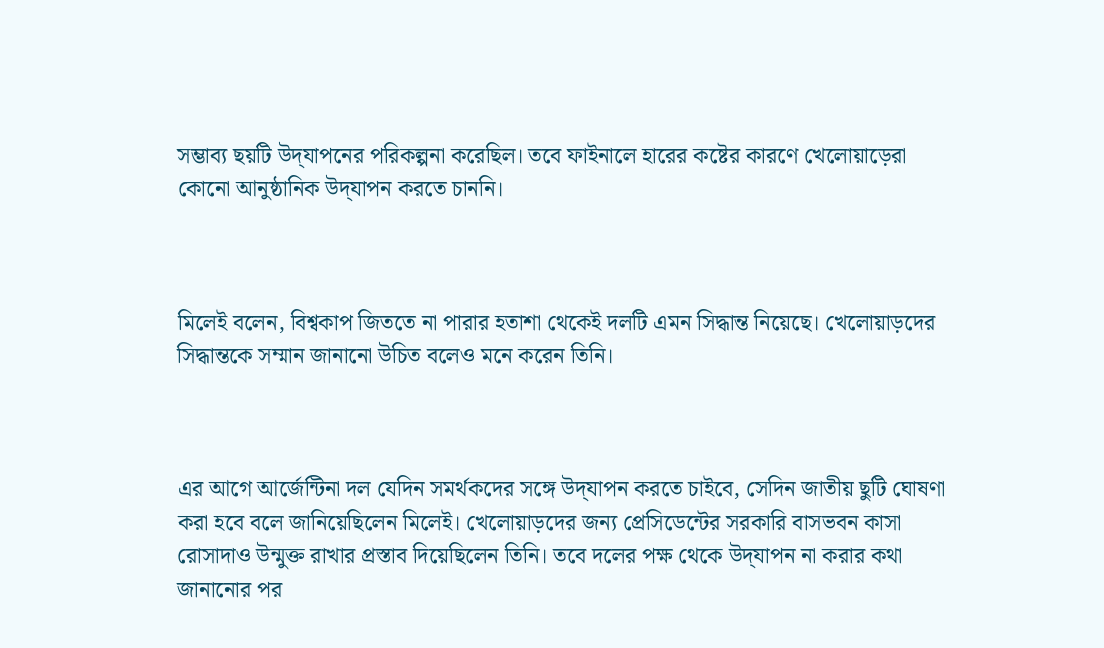সম্ভাব্য ছয়টি উদ্‌যাপনের পরিকল্পনা করেছিল। তবে ফাইনালে হারের কষ্টের কারণে খেলোয়াড়েরা কোনো আনুষ্ঠানিক উদ্‌যাপন করতে চাননি।



মিলেই বলেন, বিশ্বকাপ জিততে না পারার হতাশা থেকেই দলটি এমন সিদ্ধান্ত নিয়েছে। খেলোয়াড়দের সিদ্ধান্তকে সম্মান জানানো উচিত বলেও মনে করেন তিনি।



এর আগে আর্জেন্টিনা দল যেদিন সমর্থকদের সঙ্গে উদ্‌যাপন করতে চাইবে, সেদিন জাতীয় ছুটি ঘোষণা করা হবে বলে জানিয়েছিলেন মিলেই। খেলোয়াড়দের জন্য প্রেসিডেন্টের সরকারি বাসভবন কাসা রোসাদাও উন্মুক্ত রাখার প্রস্তাব দিয়েছিলেন তিনি। তবে দলের পক্ষ থেকে উদ্‌যাপন না করার কথা জানানোর পর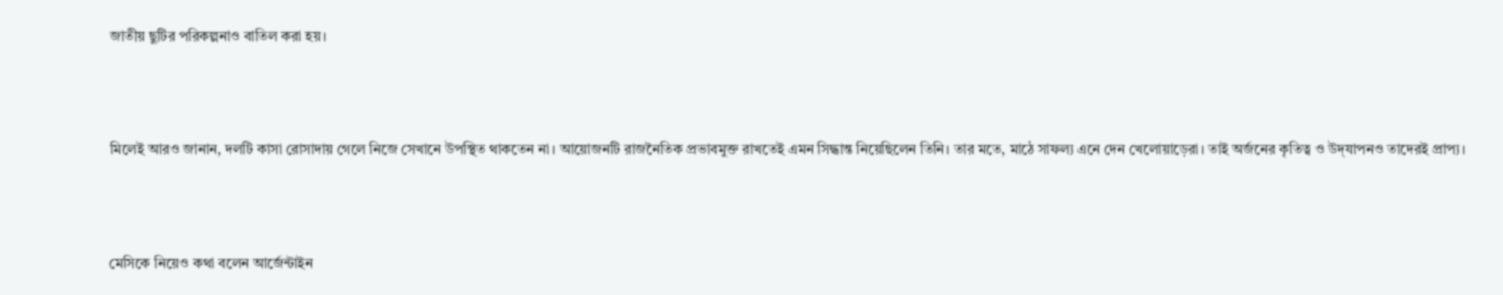জাতীয় ছুটির পরিকল্পনাও বাতিল করা হয়।



মিলেই আরও জানান, দলটি কাসা রোসাদায় গেলে নিজে সেখানে উপস্থিত থাকতেন না। আয়োজনটি রাজনৈতিক প্রভাবমুক্ত রাখতেই এমন সিদ্ধান্ত নিয়েছিলেন তিনি। তার মতে, মাঠে সাফল্য এনে দেন খেলোয়াড়েরা। তাই অর্জনের কৃতিত্ব ও উদ্‌যাপনও তাদেরই প্রাপ্য।



মেসিকে নিয়েও কথা বলেন আর্জেন্টাইন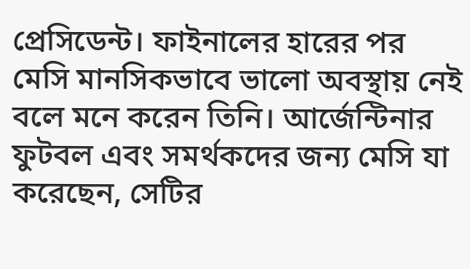প্রেসিডেন্ট। ফাইনালের হারের পর মেসি মানসিকভাবে ভালো অবস্থায় নেই বলে মনে করেন তিনি। আর্জেন্টিনার ফুটবল এবং সমর্থকদের জন্য মেসি যা করেছেন, সেটির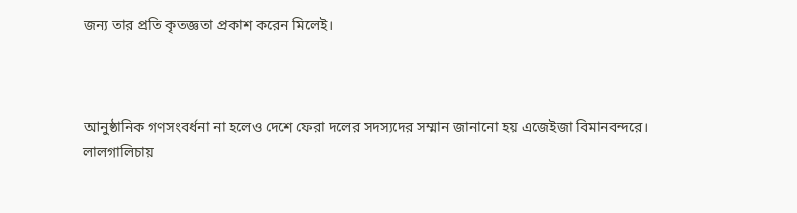জন্য তার প্রতি কৃতজ্ঞতা প্রকাশ করেন মিলেই।



আনুষ্ঠানিক গণসংবর্ধনা না হলেও দেশে ফেরা দলের সদস্যদের সম্মান জানানো হয় এজেইজা বিমানবন্দরে। লালগালিচায়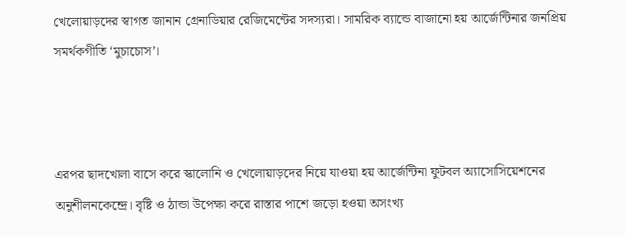খেলোয়াড়দের স্বাগত জানান গ্রেনাডিয়ার রেজিমেন্টের সদস্যরা। সামরিক ব্যান্ডে বাজানো হয় আর্জেন্টিনার জনপ্রিয় সমর্থকগীতি ‘মুচাচোস’।



এরপর ছাদখোলা বাসে করে স্কালোনি ও খেলোয়াড়দের নিয়ে যাওয়া হয় আর্জেন্টিনা ফুটবল অ্যাসোসিয়েশনের অনুশীলনকেন্দ্রে। বৃষ্টি ও ঠান্ডা উপেক্ষা করে রাস্তার পাশে জড়ো হওয়া অসংখ্য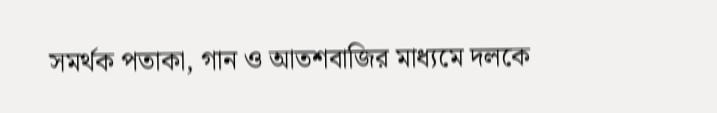সমর্থক পতাকা, গান ও আতশবাজির মাধ্যমে দলকে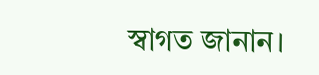স্বাগত জানান।